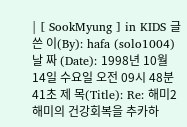| [ SookMyung ] in KIDS 글 쓴 이(By): hafa (solo1004) 날 짜 (Date): 1998년 10월 14일 수요일 오전 09시 48분 41초 제 목(Title): Re: 해미2 해미의 건강회복을 추카하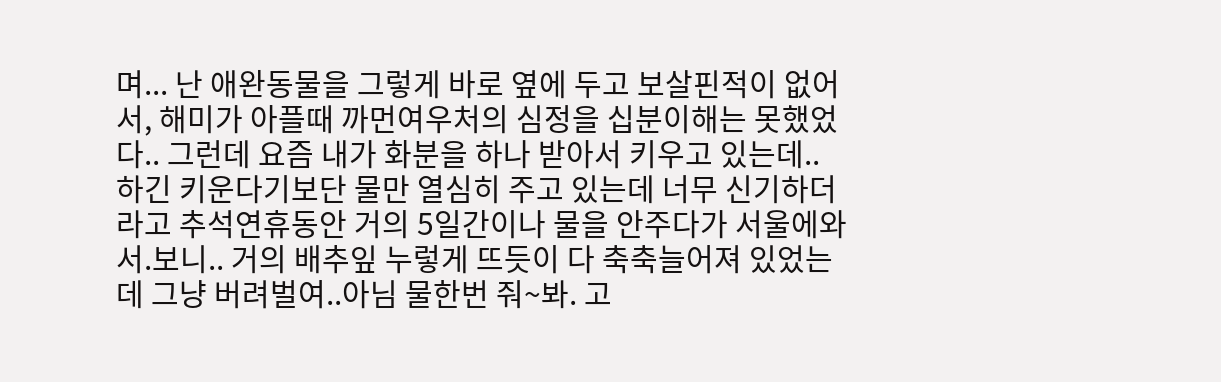며... 난 애완동물을 그렇게 바로 옆에 두고 보살핀적이 없어서, 해미가 아플때 까먼여우처의 심정을 십분이해는 못했었다.. 그런데 요즘 내가 화분을 하나 받아서 키우고 있는데.. 하긴 키운다기보단 물만 열심히 주고 있는데 너무 신기하더라고 추석연휴동안 거의 5일간이나 물을 안주다가 서울에와서.보니.. 거의 배추잎 누렇게 뜨듯이 다 축축늘어져 있었는데 그냥 버려벌여..아님 물한번 줘~봐. 고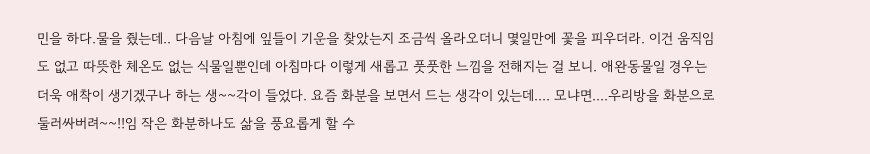민을 하다.물을 줬는데.. 다음날 아침에 잎들이 기운을 찾았는지 조금씩 올라오더니 몇일만에 꽃을 피우더라. 이건 움직임도 없고 따뜻한 체온도 없는 식물일뿐인데 아침마다 이렇게 새롭고 풋풋한 느낌을 전해지는 걸 보니. 애완동물일 경우는 더욱 애착이 생기겠구나 하는 생~~각이 들었다. 요즘 화분을 보면서 드는 생각이 있는데.... 모냐면....우리방을 화분으로 둘러싸버려~~!!임 작은 화분하나도 삶을 풍요롭게 할 수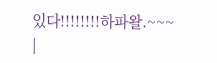있다!!!!!!!!하파왈.~~~ |